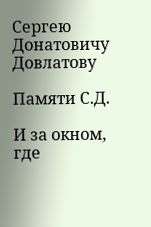Сергею Донатовичу Довлатову

Памяти С.Д.

И за окном, где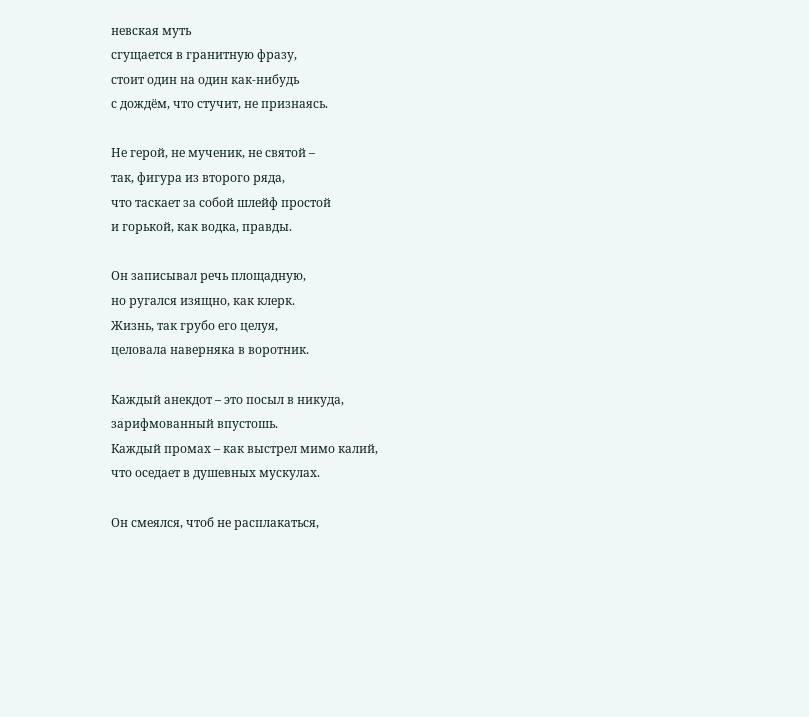невская муть
сгущается в гранитную фразу,
стоит один на один как-нибудь
с дождём, что стучит, не признаясь.

Не герой, не мученик, не святой –
так, фигура из второго ряда,
что таскает за собой шлейф простой
и горькой, как водка, правды.

Он записывал речь площадную,
но ругался изящно, как клерк.
Жизнь, так грубо его целуя,
целовала наверняка в воротник.

Каждый анекдот – это посыл в никуда,
зарифмованный впустошь.
Каждый промах – как выстрел мимо калий,
что оседает в душевных мускулах.

Он смеялся, чтоб не расплакаться,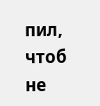пил, чтоб не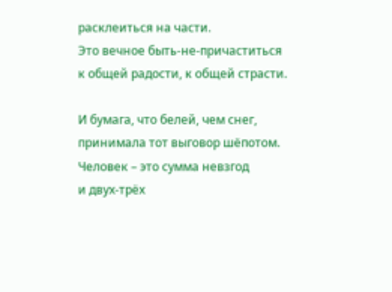расклеиться на части.
Это вечное быть-не-причаститься
к общей радости, к общей страсти.

И бумага, что белей, чем снег,
принимала тот выговор шёпотом.
Человек – это сумма невзгод
и двух-трёх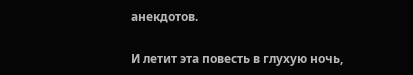анекдотов.

И летит эта повесть в глухую ночь,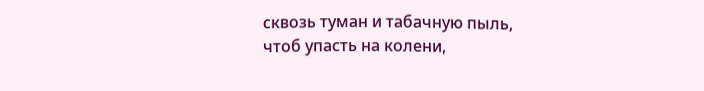сквозь туман и табачную пыль,
чтоб упасть на колени,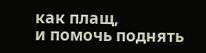как плащ,
и помочь поднять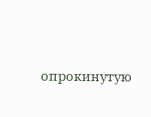опрокинутую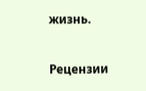жизнь.


Рецензии